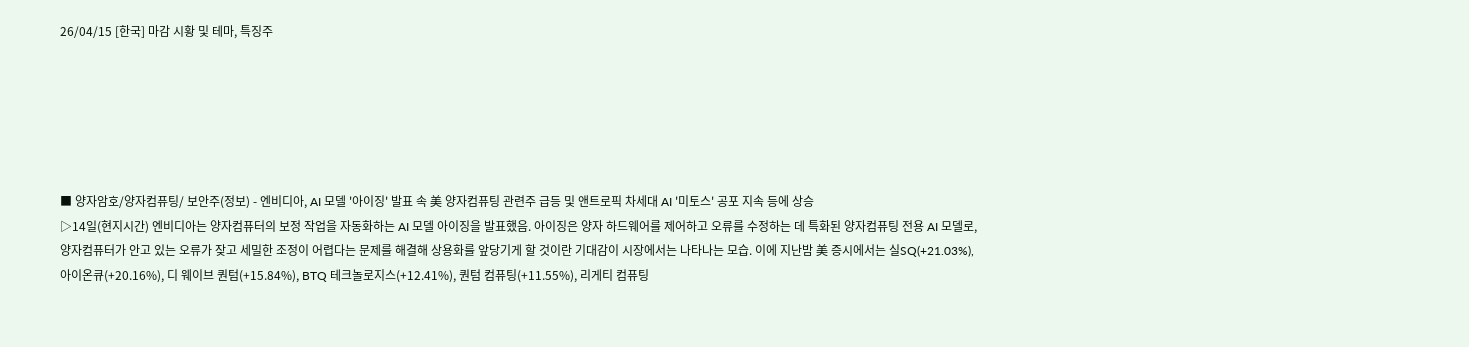26/04/15 [한국] 마감 시황 및 테마, 특징주






■ 양자암호/양자컴퓨팅/ 보안주(정보) - 엔비디아, AI 모델 '아이징' 발표 속 美 양자컴퓨팅 관련주 급등 및 앤트로픽 차세대 AI '미토스' 공포 지속 등에 상승
▷14일(현지시간) 엔비디아는 양자컴퓨터의 보정 작업을 자동화하는 AI 모델 아이징을 발표했음. 아이징은 양자 하드웨어를 제어하고 오류를 수정하는 데 특화된 양자컴퓨팅 전용 AI 모델로, 양자컴퓨터가 안고 있는 오류가 잦고 세밀한 조정이 어렵다는 문제를 해결해 상용화를 앞당기게 할 것이란 기대감이 시장에서는 나타나는 모습. 이에 지난밤 美 증시에서는 실SQ(+21.03%), 아이온큐(+20.16%), 디 웨이브 퀀텀(+15.84%), BTQ 테크놀로지스(+12.41%), 퀀텀 컴퓨팅(+11.55%), 리게티 컴퓨팅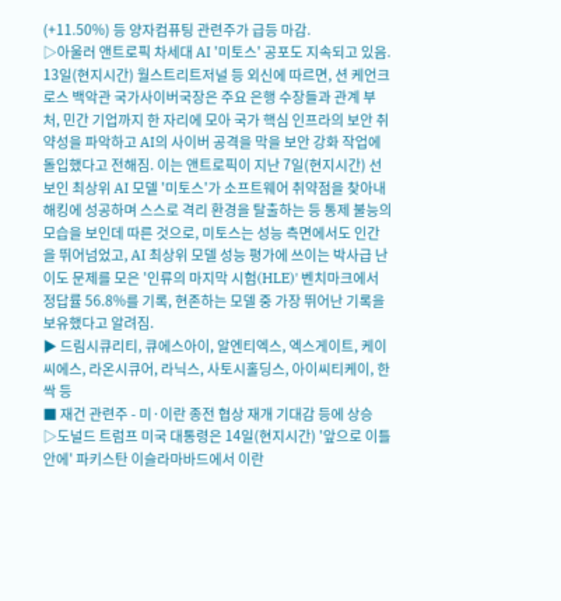(+11.50%) 등 양자컴퓨팅 관련주가 급등 마감.
▷아울러 앤트로픽 차세대 AI '미토스' 공포도 지속되고 있음. 13일(현지시간) 월스트리트저널 등 외신에 따르면, 션 케언크로스 백악관 국가사이버국장은 주요 은행 수장들과 관계 부처, 민간 기업까지 한 자리에 모아 국가 핵심 인프라의 보안 취약성을 파악하고 AI의 사이버 공격을 막을 보안 강화 작업에 돌입했다고 전해짐. 이는 앤트로픽이 지난 7일(현지시간) 선보인 최상위 AI 모델 '미토스'가 소프트웨어 취약점을 찾아내 해킹에 성공하며 스스로 격리 환경을 탈출하는 등 통제 불능의 모습을 보인데 따른 것으로, 미토스는 성능 측면에서도 인간을 뛰어넘었고, AI 최상위 모델 성능 평가에 쓰이는 박사급 난이도 문제를 모은 '인류의 마지막 시험(HLE)' 벤치마크에서 정답률 56.8%를 기록, 현존하는 모델 중 가장 뛰어난 기록을 보유했다고 알려짐.
▶ 드림시큐리티, 큐에스아이, 알엔티엑스, 엑스게이트, 케이씨에스, 라온시큐어, 라닉스, 사토시홀딩스, 아이씨티케이, 한싹 등
■ 재건 관련주 - 미·이란 종전 협상 재개 기대감 등에 상승
▷도널드 트럼프 미국 대통령은 14일(현지시간) '앞으로 이틀 안에' 파키스탄 이슬라마바드에서 이란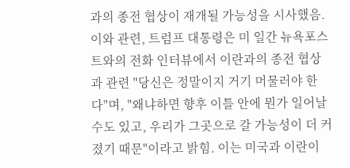과의 종전 협상이 재개될 가능성을 시사했음. 이와 관련, 트럼프 대통령은 미 일간 뉴욕포스트와의 전화 인터뷰에서 이란과의 종전 협상과 관련 "당신은 정말이지 거기 머물러야 한다"며, "왜냐하면 향후 이틀 안에 뭔가 일어날 수도 있고, 우리가 그곳으로 갈 가능성이 더 커졌기 때문"이라고 밝힘. 이는 미국과 이란이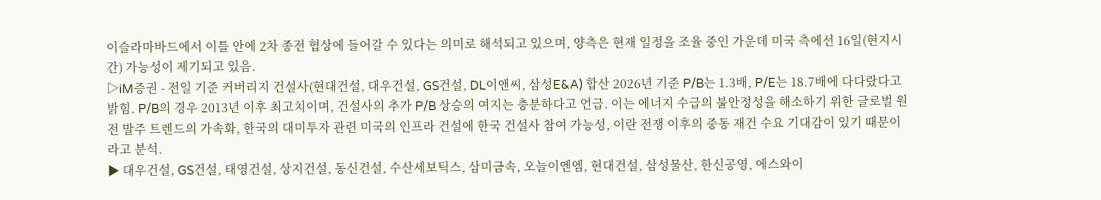이슬라마바드에서 이틀 안에 2차 종전 협상에 들어갈 수 있다는 의미로 해석되고 있으며, 양측은 현재 일정을 조율 중인 가운데 미국 측에선 16일(현지시간) 가능성이 제기되고 있음.
▷iM증권 - 전일 기준 커버리지 건설사(현대건설, 대우건설, GS건설, DL이앤씨, 삼성E&A) 합산 2026년 기준 P/B는 1.3배, P/E는 18.7배에 다다랐다고 밝힘. P/B의 경우 2013년 이후 최고치이며, 건설사의 추가 P/B 상승의 여지는 충분하다고 언급. 이는 에너지 수급의 불안정성을 해소하기 위한 글로벌 원전 발주 트렌드의 가속화, 한국의 대미투자 관련 미국의 인프라 건설에 한국 건설사 참여 가능성, 이란 전쟁 이후의 중동 재건 수요 기대감이 있기 때문이라고 분석.
▶ 대우건설, GS건설, 태영건설, 상지건설, 동신건설, 수산세보틱스, 삼미금속, 오늘이엔엠, 현대건설, 삼성물산, 한신공영, 에스와이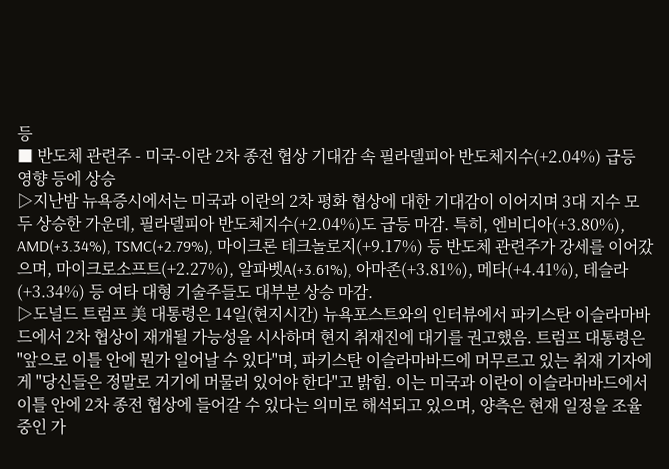등
■ 반도체 관련주 - 미국-이란 2차 종전 협상 기대감 속 필라델피아 반도체지수(+2.04%) 급등 영향 등에 상승
▷지난밤 뉴욕증시에서는 미국과 이란의 2차 평화 협상에 대한 기대감이 이어지며 3대 지수 모두 상승한 가운데, 필라델피아 반도체지수(+2.04%)도 급등 마감. 특히, 엔비디아(+3.80%), AMD(+3.34%), TSMC(+2.79%), 마이크론 테크놀로지(+9.17%) 등 반도체 관련주가 강세를 이어갔으며, 마이크로소프트(+2.27%), 알파벳A(+3.61%), 아마존(+3.81%), 메타(+4.41%), 테슬라(+3.34%) 등 여타 대형 기술주들도 대부분 상승 마감.
▷도널드 트럼프 美 대통령은 14일(현지시간) 뉴욕포스트와의 인터뷰에서 파키스탄 이슬라마바드에서 2차 협상이 재개될 가능성을 시사하며 현지 취재진에 대기를 권고했음. 트럼프 대통령은 "앞으로 이틀 안에 뭔가 일어날 수 있다"며, 파키스탄 이슬라마바드에 머무르고 있는 취재 기자에게 "당신들은 정말로 거기에 머물러 있어야 한다"고 밝힘. 이는 미국과 이란이 이슬라마바드에서 이틀 안에 2차 종전 협상에 들어갈 수 있다는 의미로 해석되고 있으며, 양측은 현재 일정을 조율 중인 가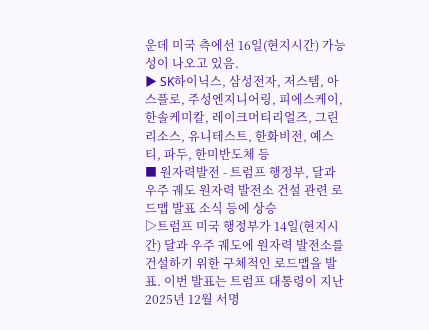운데 미국 측에선 16일(현지시간) 가능성이 나오고 있음.
▶ SK하이닉스, 삼성전자, 저스템, 아스플로, 주성엔지니어링, 피에스케이, 한솔케미칼, 레이크머티리얼즈, 그린리소스, 유니테스트, 한화비전, 예스티, 파두, 한미반도체 등
■ 원자력발전 - 트럼프 행정부, 달과 우주 궤도 원자력 발전소 건설 관련 로드맵 발표 소식 등에 상승
▷트럼프 미국 행정부가 14일(현지시간) 달과 우주 궤도에 원자력 발전소를 건설하기 위한 구체적인 로드맵을 발표. 이번 발표는 트럼프 대통령이 지난 2025년 12월 서명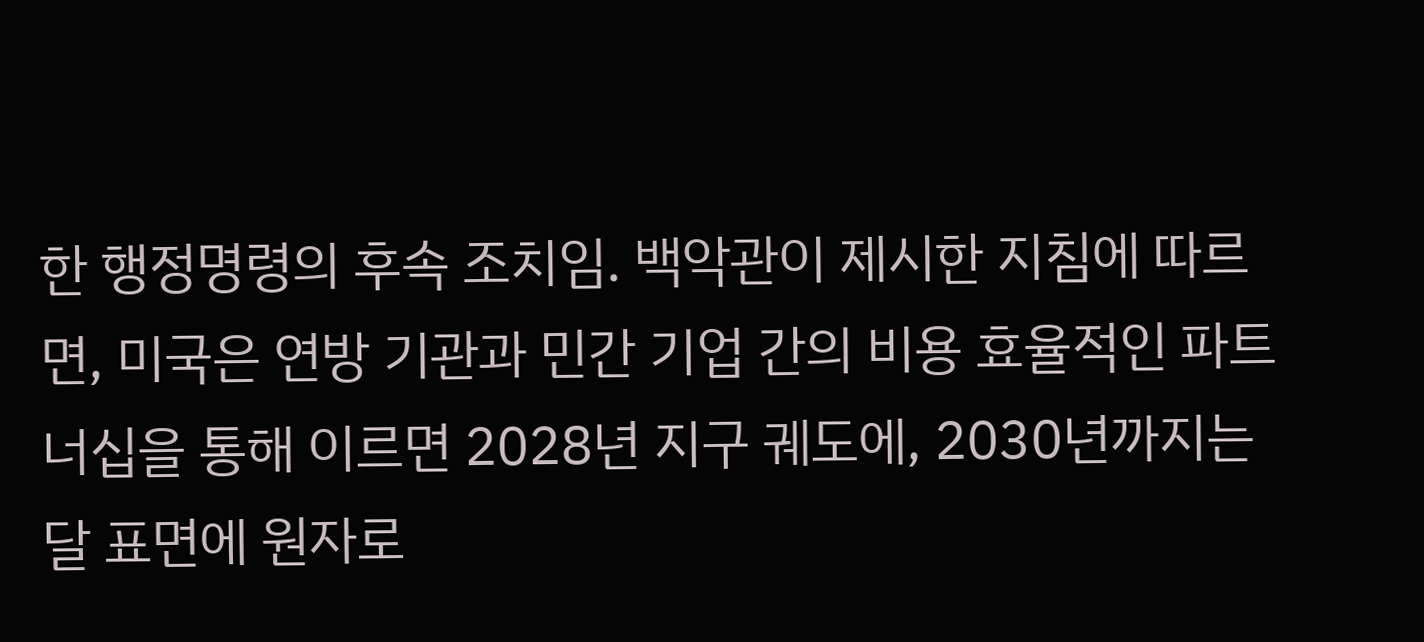한 행정명령의 후속 조치임. 백악관이 제시한 지침에 따르면, 미국은 연방 기관과 민간 기업 간의 비용 효율적인 파트너십을 통해 이르면 2028년 지구 궤도에, 2030년까지는 달 표면에 원자로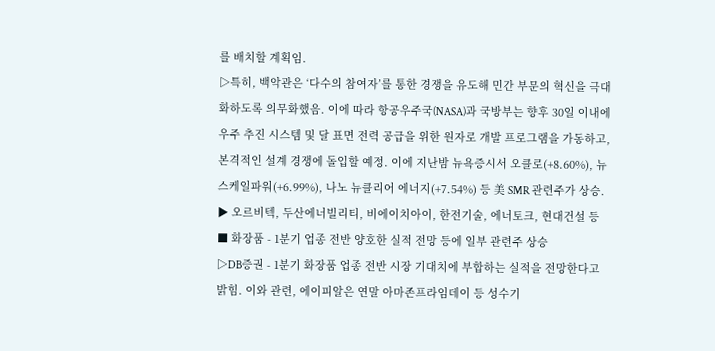를 배치할 계획임.
▷특히, 백악관은 ‘다수의 참여자’를 통한 경쟁을 유도해 민간 부문의 혁신을 극대화하도록 의무화했음. 이에 따라 항공우주국(NASA)과 국방부는 향후 30일 이내에 우주 추진 시스템 및 달 표면 전력 공급을 위한 원자로 개발 프로그램을 가동하고, 본격적인 설계 경쟁에 돌입할 예정. 이에 지난밤 뉴욕증시서 오클로(+8.60%), 뉴스케일파워(+6.99%), 나노 뉴클리어 에너지(+7.54%) 등 美 SMR 관련주가 상승.
▶ 오르비텍, 두산에너빌리티, 비에이치아이, 한전기술, 에너토크, 현대건설 등
■ 화장품 - 1분기 업종 전반 양호한 실적 전망 등에 일부 관련주 상승
▷DB증권 - 1분기 화장품 업종 전반 시장 기대치에 부합하는 실적을 전망한다고 밝힘. 이와 관련, 에이피알은 연말 아마존프라임데이 등 성수기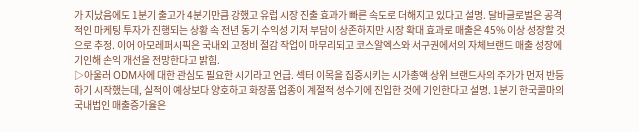가 지났음에도 1분기 출고가 4분기만큼 강했고 유럽 시장 진출 효과가 빠른 속도로 더해지고 있다고 설명. 달바글로벌은 공격적인 마케팅 투자가 진행되는 상황 속 전년 동기 수익성 기저 부담이 상존하지만 시장 확대 효과로 매출은 45% 이상 성장할 것으로 추정. 이어 아모레퍼시픽은 국내외 고정비 절감 작업이 마무리되고 코스알엑스와 서구권에서의 자체브랜드 매출 성장에 기인해 손익 개선을 전망한다고 밝힘.
▷아울러 ODM사에 대한 관심도 필요한 시기라고 언급. 섹터 이목을 집중시키는 시가총액 상위 브랜드사의 주가가 먼저 반등하기 시작했는데, 실적이 예상보다 양호하고 화장품 업종이 계절적 성수기에 진입한 것에 기인한다고 설명. 1분기 한국콜마의 국내법인 매출증가율은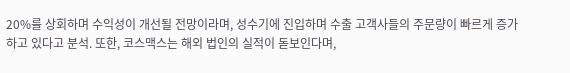20%를 상회하며 수익성이 개선될 전망이라며, 성수기에 진입하며 수출 고객사들의 주문량이 빠르게 증가하고 있다고 분석. 또한, 코스맥스는 해외 법인의 실적이 돋보인다며,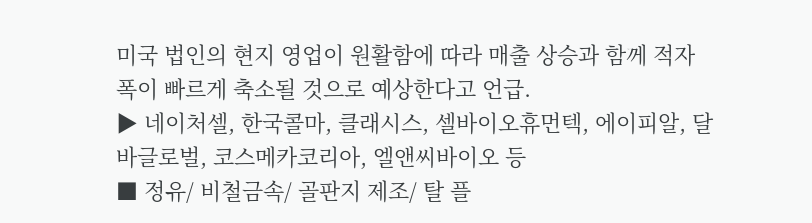미국 법인의 현지 영업이 원활함에 따라 매출 상승과 함께 적자 폭이 빠르게 축소될 것으로 예상한다고 언급.
▶ 네이처셀, 한국콜마, 클래시스, 셀바이오휴먼텍, 에이피알, 달바글로벌, 코스메카코리아, 엘앤씨바이오 등
■ 정유/ 비철금속/ 골판지 제조/ 탈 플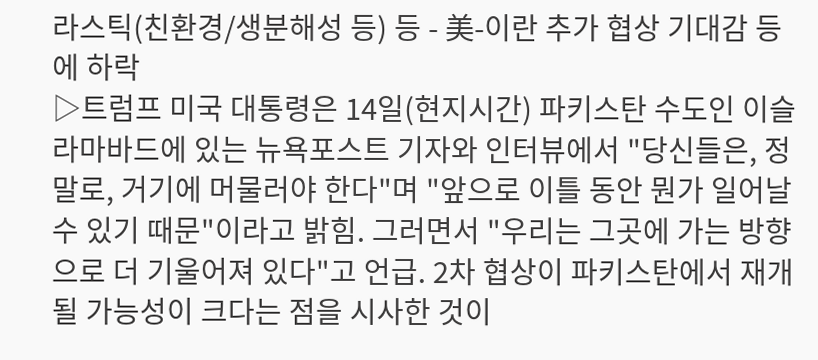라스틱(친환경/생분해성 등) 등 - 美-이란 추가 협상 기대감 등에 하락
▷트럼프 미국 대통령은 14일(현지시간) 파키스탄 수도인 이슬라마바드에 있는 뉴욕포스트 기자와 인터뷰에서 "당신들은, 정말로, 거기에 머물러야 한다"며 "앞으로 이틀 동안 뭔가 일어날 수 있기 때문"이라고 밝힘. 그러면서 "우리는 그곳에 가는 방향으로 더 기울어져 있다"고 언급. 2차 협상이 파키스탄에서 재개될 가능성이 크다는 점을 시사한 것이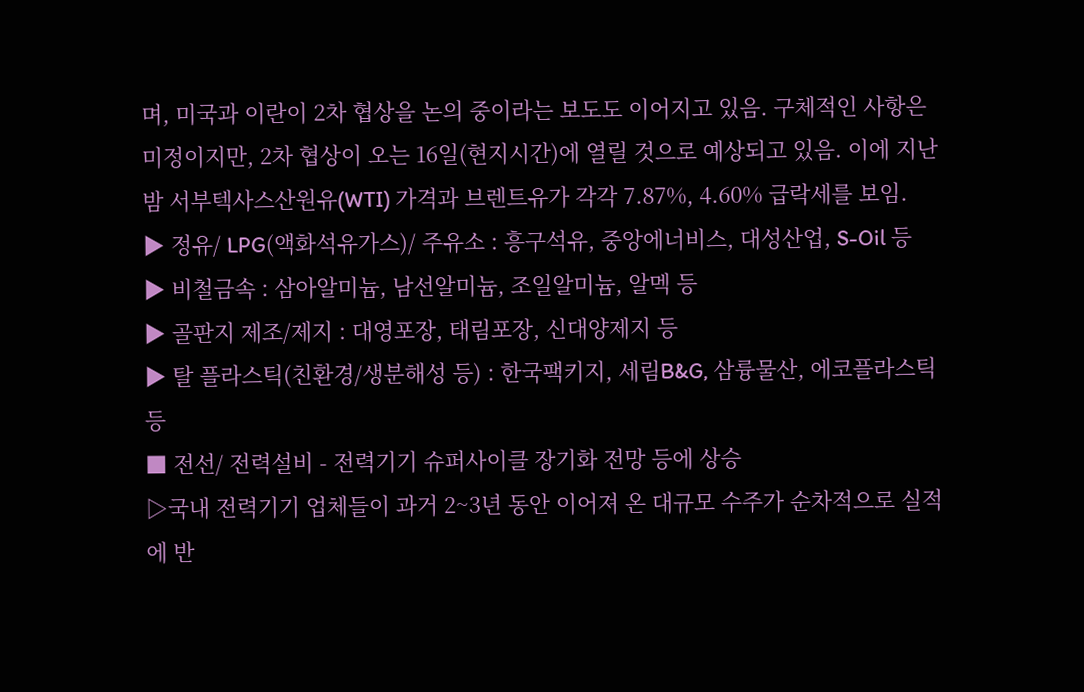며, 미국과 이란이 2차 협상을 논의 중이라는 보도도 이어지고 있음. 구체적인 사항은 미정이지만, 2차 협상이 오는 16일(현지시간)에 열릴 것으로 예상되고 있음. 이에 지난밤 서부텍사스산원유(WTI) 가격과 브렌트유가 각각 7.87%, 4.60% 급락세를 보임.
▶ 정유/ LPG(액화석유가스)/ 주유소 : 흥구석유, 중앙에너비스, 대성산업, S-Oil 등
▶ 비철금속 : 삼아알미늄, 남선알미늄, 조일알미늄, 알멕 등
▶ 골판지 제조/제지 : 대영포장, 태림포장, 신대양제지 등
▶ 탈 플라스틱(친환경/생분해성 등) : 한국팩키지, 세림B&G, 삼륭물산, 에코플라스틱 등
■ 전선/ 전력설비 - 전력기기 슈퍼사이클 장기화 전망 등에 상승
▷국내 전력기기 업체들이 과거 2~3년 동안 이어져 온 대규모 수주가 순차적으로 실적에 반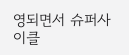영되면서 슈퍼사이클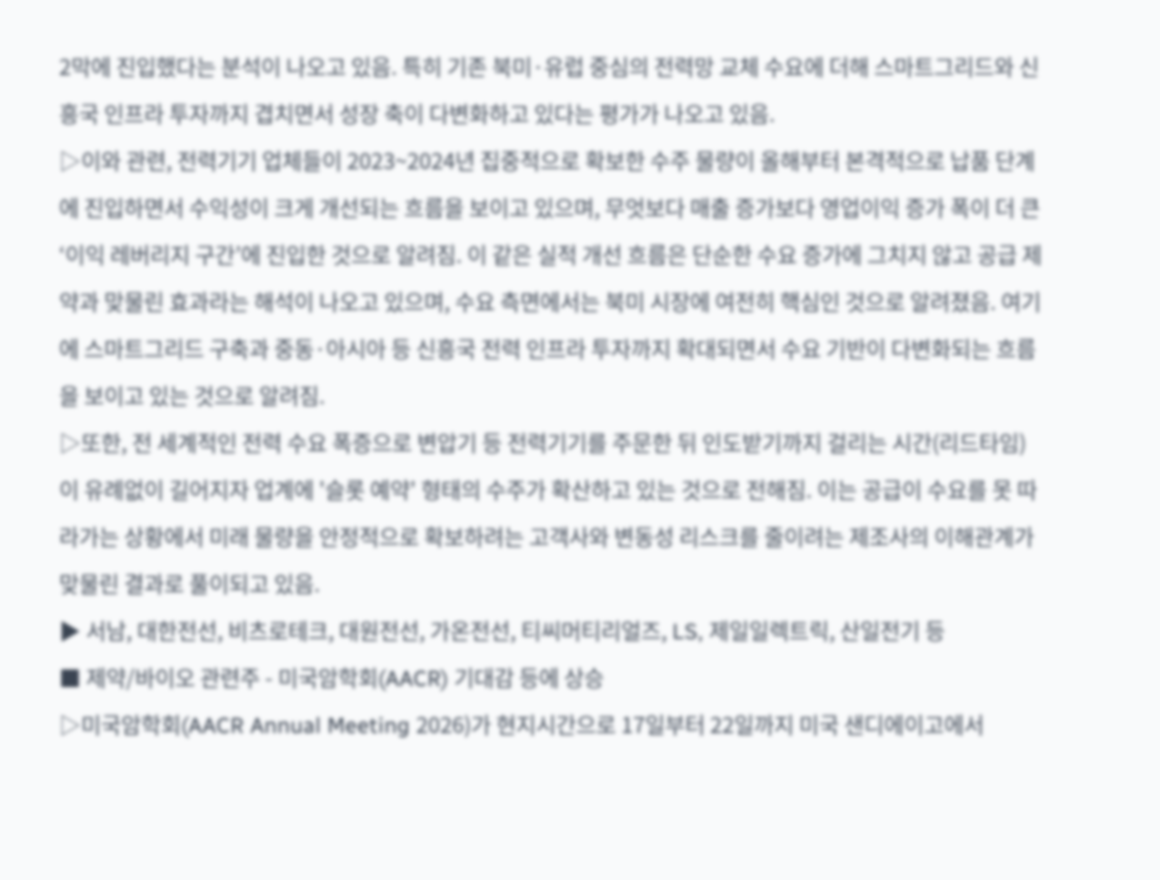2막에 진입했다는 분석이 나오고 있음. 특히 기존 북미·유럽 중심의 전력망 교체 수요에 더해 스마트그리드와 신흥국 인프라 투자까지 겹치면서 성장 축이 다변화하고 있다는 평가가 나오고 있음.
▷이와 관련, 전력기기 업체들이 2023~2024년 집중적으로 확보한 수주 물량이 올해부터 본격적으로 납품 단계에 진입하면서 수익성이 크게 개선되는 흐름을 보이고 있으며, 무엇보다 매출 증가보다 영업이익 증가 폭이 더 큰 ‘이익 레버리지 구간’에 진입한 것으로 알려짐. 이 같은 실적 개선 흐름은 단순한 수요 증가에 그치지 않고 공급 제약과 맞물린 효과라는 해석이 나오고 있으며, 수요 측면에서는 북미 시장에 여전히 핵심인 것으로 알려졌음. 여기에 스마트그리드 구축과 중동·아시아 등 신흥국 전력 인프라 투자까지 확대되면서 수요 기반이 다변화되는 흐름을 보이고 있는 것으로 알려짐.
▷또한, 전 세계적인 전력 수요 폭증으로 변압기 등 전력기기를 주문한 뒤 인도받기까지 걸리는 시간(리드타임)이 유례없이 길어지자 업계에 '슬롯 예약' 형태의 수주가 확산하고 있는 것으로 전해짐. 이는 공급이 수요를 못 따라가는 상황에서 미래 물량을 안정적으로 확보하려는 고객사와 변동성 리스크를 줄이려는 제조사의 이해관계가 맞물린 결과로 풀이되고 있음.
▶ 서남, 대한전선, 비츠로테크, 대원전선, 가온전선, 티씨머티리얼즈, LS, 제일일렉트릭, 산일전기 등
■ 제약/바이오 관련주 - 미국암학회(AACR) 기대감 등에 상승
▷미국암학회(AACR Annual Meeting 2026)가 현지시간으로 17일부터 22일까지 미국 샌디에이고에서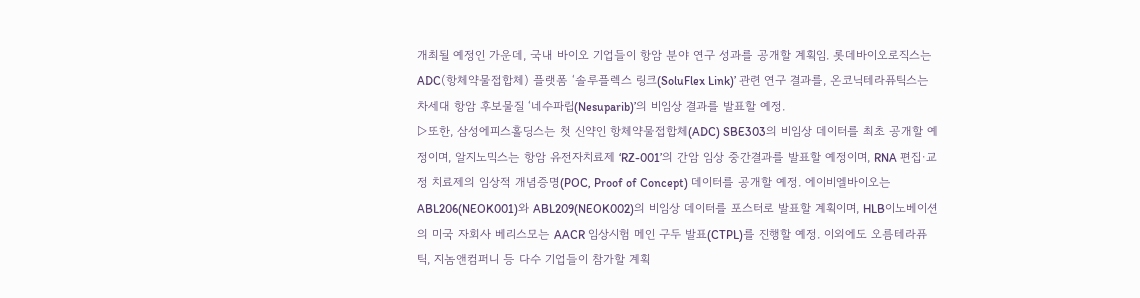개최될 예정인 가운데, 국내 바이오 기업들이 항암 분야 연구 성과를 공개할 계획임. 롯데바이오로직스는 ADC(항체약물접합체) 플랫폼 ‘솔루플렉스 링크(SoluFlex Link)’ 관련 연구 결과를, 온코닉테라퓨틱스는 차세대 항암 후보물질 ‘네수파립(Nesuparib)’의 비임상 결과를 발표할 예정.
▷또한, 삼성에피스홀딩스는 첫 신약인 항체약물접합체(ADC) SBE303의 비임상 데이터를 최초 공개할 예정이며, 알지노믹스는 항암 유전자치료제 ‘RZ-001’의 간암 임상 중간결과를 발표할 예정이며, RNA 편집·교정 치료제의 임상적 개념증명(POC, Proof of Concept) 데이터를 공개할 예정. 에이비엘바이오는 ABL206(NEOK001)와 ABL209(NEOK002)의 비임상 데이터를 포스터로 발표할 계획이며, HLB이노베이션의 미국 자회사 베리스모는 AACR 임상시험 메인 구두 발표(CTPL)를 진행할 예정. 이외에도 오름테라퓨틱, 지놈앤컴퍼니 등 다수 기업들이 참가할 계획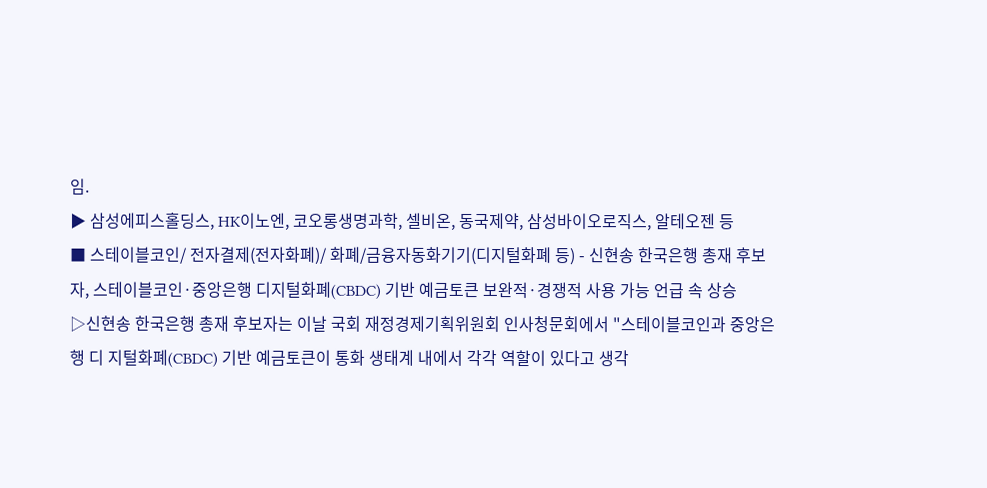임.
▶ 삼성에피스홀딩스, HK이노엔, 코오롱생명과학, 셀비온, 동국제약, 삼성바이오로직스, 알테오젠 등
■ 스테이블코인/ 전자결제(전자화폐)/ 화폐/금융자동화기기(디지털화폐 등) - 신현송 한국은행 총재 후보자, 스테이블코인·중앙은행 디지털화폐(CBDC) 기반 예금토큰 보완적·경쟁적 사용 가능 언급 속 상승
▷신현송 한국은행 총재 후보자는 이날 국회 재정경제기획위원회 인사청문회에서 "스테이블코인과 중앙은행 디 지털화폐(CBDC) 기반 예금토큰이 통화 생태계 내에서 각각 역할이 있다고 생각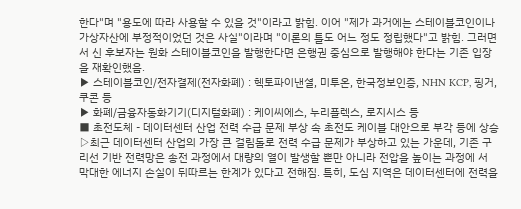한다"며 "용도에 따라 사용할 수 있을 것"이라고 밝힘. 이어 "제가 과거에는 스테이블코인이나 가상자산에 부정적이었던 것은 사실"이라며 "이론의 틀도 어느 정도 정립했다"고 밝힘. 그러면서 신 후보자는 원화 스테이블코인을 발행한다면 은행권 중심으로 발행해야 한다는 기존 입장을 재확인했음.
▶ 스테이블코인/전자결제(전자화폐) : 헥토파이낸셜, 미투온, 한국정보인증, NHN KCP, 핑거, 쿠콘 등
▶ 화폐/금융자동화기기(디지털화폐) : 케이씨에스, 누리플렉스, 로지시스 등
■ 초전도체 - 데이터센터 산업 전력 수급 문제 부상 속 초전도 케이블 대안으로 부각 등에 상승
▷최근 데이터센터 산업의 가장 큰 걸림돌로 전력 수급 문제가 부상하고 있는 가운데, 기존 구리선 기반 전력망은 송전 과정에서 대량의 열이 발생할 뿐만 아니라 전압을 높이는 과정에 서 막대한 에너지 손실이 뒤따르는 한계가 있다고 전해짐. 특히, 도심 지역은 데이터센터에 전력을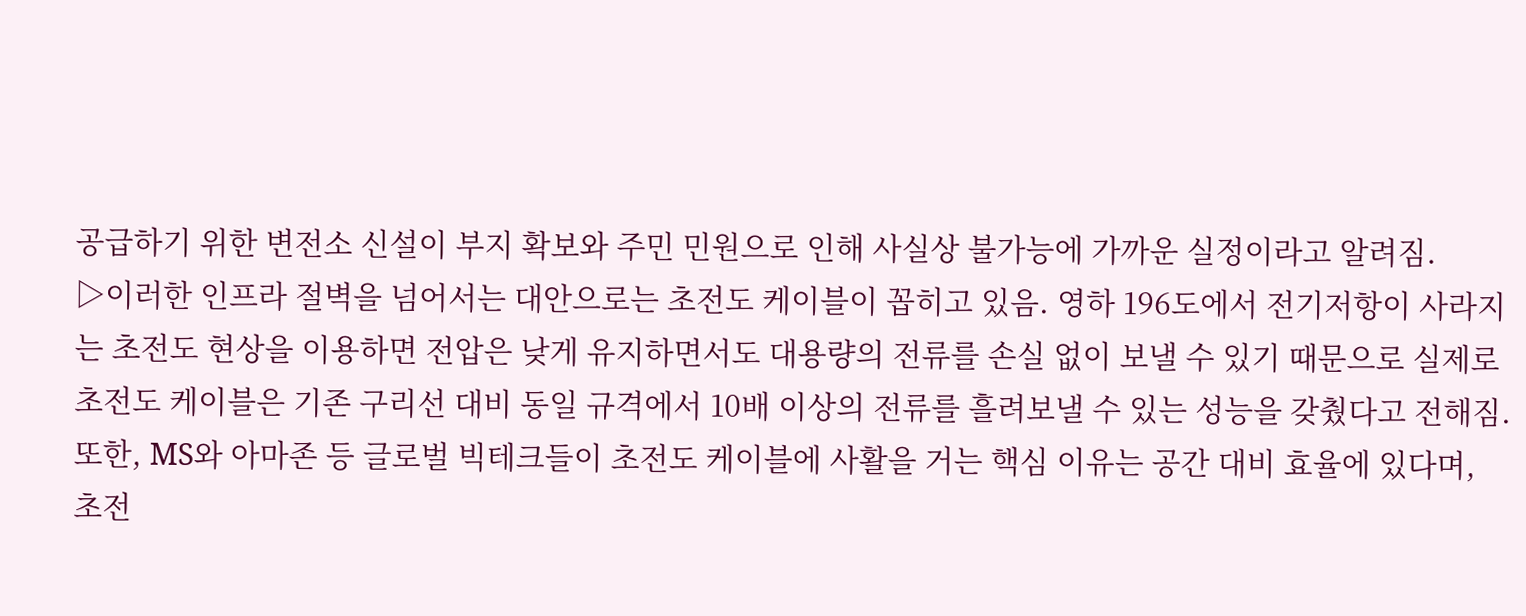공급하기 위한 변전소 신설이 부지 확보와 주민 민원으로 인해 사실상 불가능에 가까운 실정이라고 알려짐.
▷이러한 인프라 절벽을 넘어서는 대안으로는 초전도 케이블이 꼽히고 있음. 영하 196도에서 전기저항이 사라지는 초전도 현상을 이용하면 전압은 낮게 유지하면서도 대용량의 전류를 손실 없이 보낼 수 있기 때문으로 실제로 초전도 케이블은 기존 구리선 대비 동일 규격에서 10배 이상의 전류를 흘려보낼 수 있는 성능을 갖췄다고 전해짐. 또한, MS와 아마존 등 글로벌 빅테크들이 초전도 케이블에 사활을 거는 핵심 이유는 공간 대비 효율에 있다며, 초전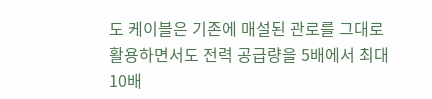도 케이블은 기존에 매설된 관로를 그대로 활용하면서도 전력 공급량을 5배에서 최대 10배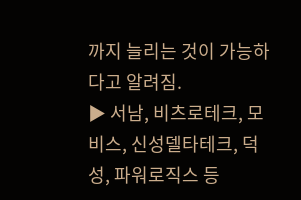까지 늘리는 것이 가능하다고 알려짐.
▶ 서남, 비츠로테크, 모비스, 신성델타테크, 덕성, 파워로직스 등